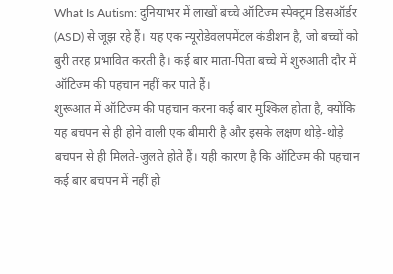What Is Autism: दुनियाभर में लाखों बच्चे ऑटिज्म स्पेक्ट्रम डिसऑर्डर (ASD) से जूझ रहे हैं। यह एक न्यूरोडेवलपमेंटल कंडीशन है, जो बच्चों को बुरी तरह प्रभावित करती है। कई बार माता-पिता बच्चे में शुरुआती दौर में ऑटिज्म की पहचान नहीं कर पाते हैं।
शुरूआत में ऑटिज्म की पहचान करना कई बार मुश्किल होता है, क्योंकि यह बचपन से ही होने वाली एक बीमारी है और इसके लक्षण थोड़े-थोड़े बचपन से ही मिलते-जुलते होते हैं। यही कारण है कि ऑटिज्म की पहचान कई बार बचपन में नहीं हो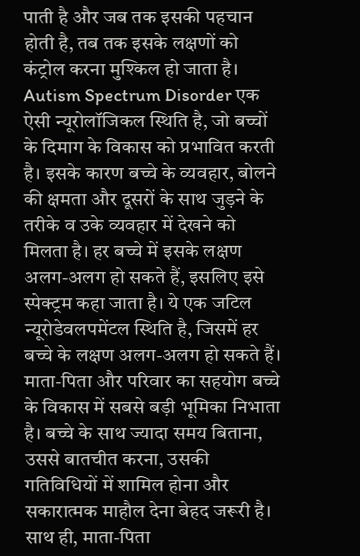पाती है और जब तक इसकी पहचान होती है, तब तक इसके लक्षणों को कंट्रोल करना मुश्किल हो जाता है।
Autism Spectrum Disorder एक ऐसी न्यूरोलॉजिकल स्थिति है, जो बच्चों के दिमाग के विकास को प्रभावित करती है। इसके कारण बच्चे के व्यवहार, बोलने की क्षमता और दूसरों के साथ जुड़ने के तरीके व उके व्यवहार में देखने को मिलता है। हर बच्चे में इसके लक्षण अलग-अलग हो सकते हैं, इसलिए इसे स्पेक्ट्रम कहा जाता है। ये एक जटिल न्यूरोडेवलपमेंटल स्थिति है, जिसमें हर बच्चे के लक्षण अलग-अलग हो सकते हैं।
माता-पिता और परिवार का सहयोग बच्चे के विकास में सबसे बड़ी भूमिका निभाता है। बच्चे के साथ ज्यादा समय बिताना, उससे बातचीत करना, उसकी गतिविधियों में शामिल होना और सकारात्मक माहौल देना बेहद जरूरी है। साथ ही, माता-पिता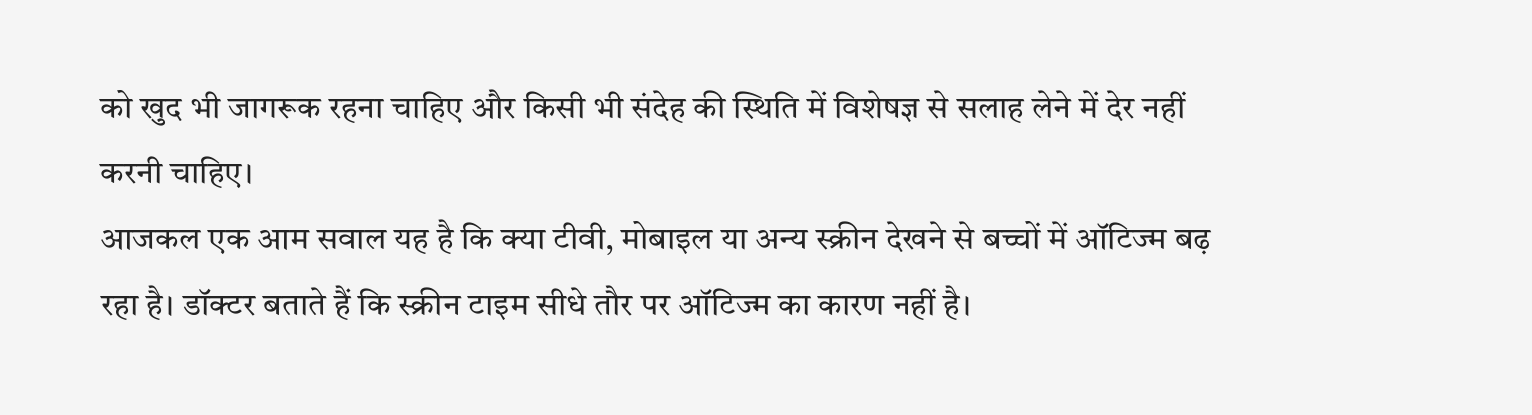को खुद भी जागरूक रहना चाहिए और किसी भी संदेह की स्थिति में विशेषज्ञ से सलाह लेने में देर नहीं करनी चाहिए।
आजकल एक आम सवाल यह है कि क्या टीवी, मोबाइल या अन्य स्क्रीन देखने से बच्चों में ऑटिज्म बढ़ रहा है। डॉक्टर बताते हैं कि स्क्रीन टाइम सीधे तौर पर ऑटिज्म का कारण नहीं है।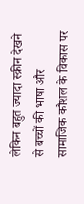लेकिन बहुत ज्यादा स्क्रीन देखने से बच्चों की भाषा और सामाजिक कौशल के विकास पर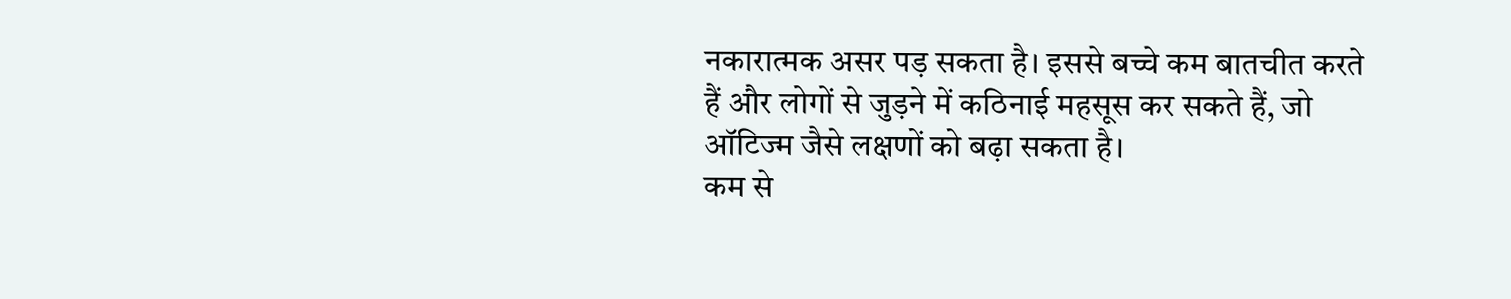नकारात्मक असर पड़ सकता है। इससे बच्चे कम बातचीत करते हैं और लोगों से जुड़ने में कठिनाई महसूस कर सकते हैं, जो ऑटिज्म जैसे लक्षणों को बढ़ा सकता है।
कम से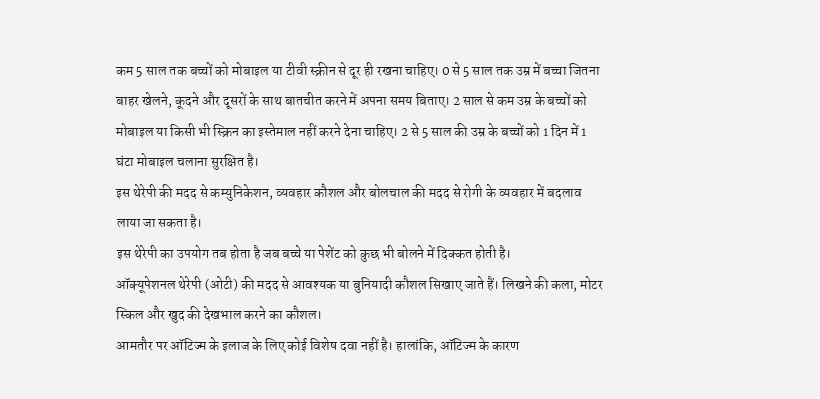कम 5 साल तक बच्चों को मोबाइल या टीवी स्क्रीन से दूर ही रखना चाहिए। 0 से 5 साल तक उम्र में बच्चा जितना बाहर खेलने, कूदने और दूसरों के साथ बातचीत करने में अपना समय बिताए। 2 साल से कम उम्र के बच्चों को मोबाइल या किसी भी स्क्रिन का इस्तेमाल नहीं करने देना चाहिए। 2 से 5 साल की उम्र के बच्चों को 1 दिन में 1 घंटा मोबाइल चलाना सुरक्षित है।
इस थेरेपी की मदद से कम्युनिकेशन, व्यवहार कौशल और बोलचाल की मदद से रोगी के व्यवहार में बदलाव लाया जा सकता है।
इस थेरेपी का उपयोग तब होता है जब बच्चे या पेशेंट को कुछ भी बोलने में दिक्कत होती है।
ऑक्यूपेशनल थेरेपी (ओटी) की मदद से आवश्यक या बुनियादी कौशल सिखाए जाते हैं। लिखने की कला, मोटर स्किल और खुद की देखभाल करने का कौशल।
आमतौर पर ऑटिज्म के इलाज के लिए कोई विशेष दवा नहीं है। हालांकि, ऑटिज्म के कारण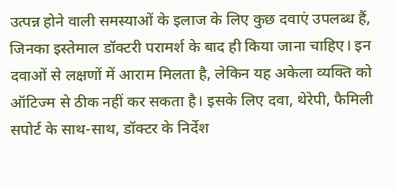उत्पन्न होने वाली समस्याओं के इलाज के लिए कुछ दवाएं उपलब्ध हैं, जिनका इस्तेमाल डॉक्टरी परामर्श के बाद ही किया जाना चाहिए। इन दवाओं से लक्षणों में आराम मिलता है, लेकिन यह अकेला व्यक्ति को ऑटिज्म से ठीक नहीं कर सकता है। इसके लिए दवा, थेरेपी, फैमिली सपोर्ट के साथ-साथ, डॉक्टर के निर्देश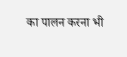का पालन करना भी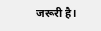जरूरी है।